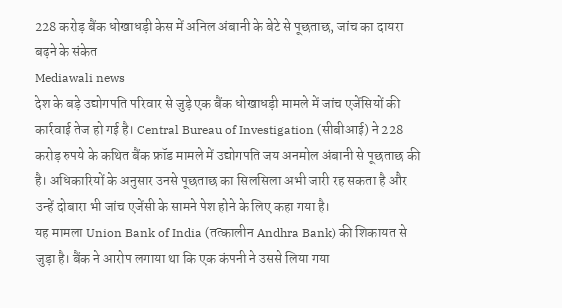228 करोड़ बैंक धोखाधड़ी केस में अनिल अंबानी के बेटे से पूछताछ, जांच का दायरा बढ़ने के संकेत
Mediawali news
देश के बड़े उद्योगपति परिवार से जुड़े एक बैंक धोखाधड़ी मामले में जांच एजेंसियों की कार्रवाई तेज हो गई है। Central Bureau of Investigation (सीबीआई) ने 228 करोड़ रुपये के कथित बैंक फ्रॉड मामले में उद्योगपति जय अनमोल अंबानी से पूछताछ की है। अधिकारियों के अनुसार उनसे पूछताछ का सिलसिला अभी जारी रह सकता है और उन्हें दोबारा भी जांच एजेंसी के सामने पेश होने के लिए कहा गया है।
यह मामला Union Bank of India (तत्कालीन Andhra Bank) की शिकायत से जुड़ा है। बैंक ने आरोप लगाया था कि एक कंपनी ने उससे लिया गया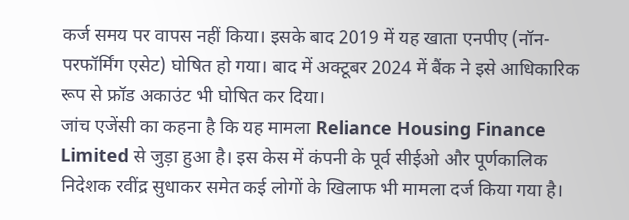कर्ज समय पर वापस नहीं किया। इसके बाद 2019 में यह खाता एनपीए (नॉन-परफॉर्मिंग एसेट) घोषित हो गया। बाद में अक्टूबर 2024 में बैंक ने इसे आधिकारिक रूप से फ्रॉड अकाउंट भी घोषित कर दिया।
जांच एजेंसी का कहना है कि यह मामला Reliance Housing Finance Limited से जुड़ा हुआ है। इस केस में कंपनी के पूर्व सीईओ और पूर्णकालिक निदेशक रवींद्र सुधाकर समेत कई लोगों के खिलाफ भी मामला दर्ज किया गया है।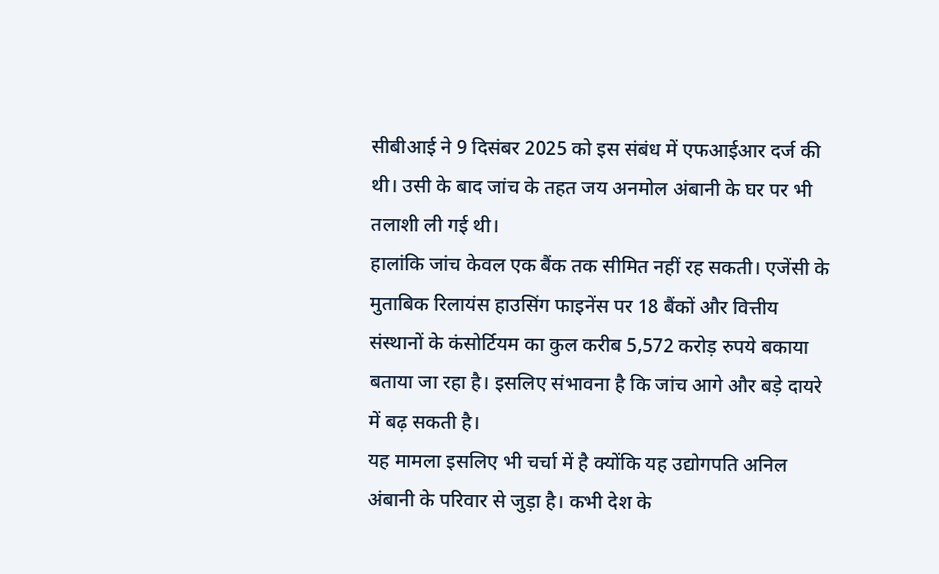सीबीआई ने 9 दिसंबर 2025 को इस संबंध में एफआईआर दर्ज की थी। उसी के बाद जांच के तहत जय अनमोल अंबानी के घर पर भी तलाशी ली गई थी।
हालांकि जांच केवल एक बैंक तक सीमित नहीं रह सकती। एजेंसी के मुताबिक रिलायंस हाउसिंग फाइनेंस पर 18 बैंकों और वित्तीय संस्थानों के कंसोर्टियम का कुल करीब 5,572 करोड़ रुपये बकाया बताया जा रहा है। इसलिए संभावना है कि जांच आगे और बड़े दायरे में बढ़ सकती है।
यह मामला इसलिए भी चर्चा में है क्योंकि यह उद्योगपति अनिल अंबानी के परिवार से जुड़ा है। कभी देश के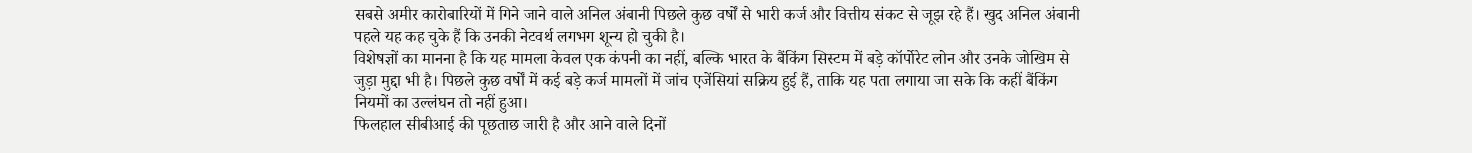सबसे अमीर कारोबारियों में गिने जाने वाले अनिल अंबानी पिछले कुछ वर्षों से भारी कर्ज और वित्तीय संकट से जूझ रहे हैं। खुद अनिल अंबानी पहले यह कह चुके हैं कि उनकी नेटवर्थ लगभग शून्य हो चुकी है।
विशेषज्ञों का मानना है कि यह मामला केवल एक कंपनी का नहीं, बल्कि भारत के बैंकिंग सिस्टम में बड़े कॉर्पोरेट लोन और उनके जोखिम से जुड़ा मुद्दा भी है। पिछले कुछ वर्षों में कई बड़े कर्ज मामलों में जांच एजेंसियां सक्रिय हुई हैं, ताकि यह पता लगाया जा सके कि कहीं बैंकिंग नियमों का उल्लंघन तो नहीं हुआ।
फिलहाल सीबीआई की पूछताछ जारी है और आने वाले दिनों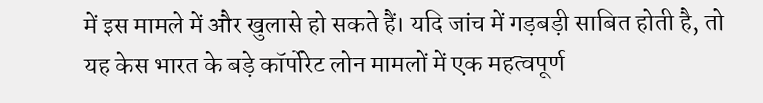में इस मामले में और खुलासे हो सकते हैं। यदि जांच में गड़बड़ी साबित होती है, तो यह केस भारत के बड़े कॉर्पोरेट लोन मामलों में एक महत्वपूर्ण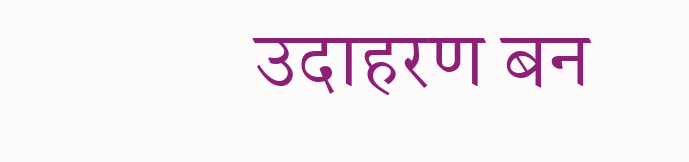उदाहरण बन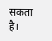सकता है।